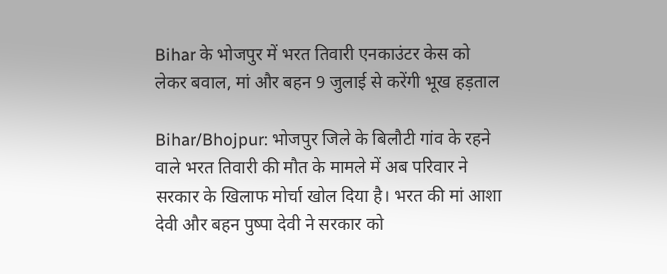Bihar के भोजपुर में भरत तिवारी एनकाउंटर केस को लेकर बवाल, मां और बहन 9 जुलाई से करेंगी भूख हड़ताल

Bihar/Bhojpur: भोजपुर जिले के बिलौटी गांव के रहने वाले भरत तिवारी की मौत के मामले में अब परिवार ने सरकार के खिलाफ मोर्चा खोल दिया है। भरत की मां आशा देवी और बहन पुष्पा देवी ने सरकार को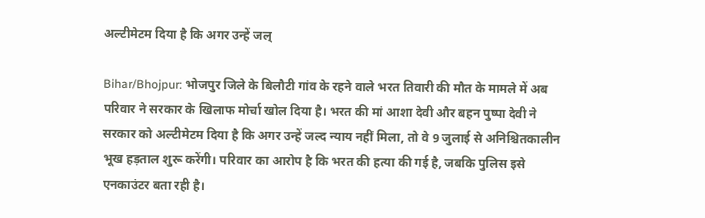अल्टीमेटम दिया है कि अगर उन्हें जल्

Bihar/Bhojpur: भोजपुर जिले के बिलौटी गांव के रहने वाले भरत तिवारी की मौत के मामले में अब परिवार ने सरकार के खिलाफ मोर्चा खोल दिया है। भरत की मां आशा देवी और बहन पुष्पा देवी ने सरकार को अल्टीमेटम दिया है कि अगर उन्हें जल्द न्याय नहीं मिला, तो वे 9 जुलाई से अनिश्चितकालीन भूख हड़ताल शुरू करेंगी। परिवार का आरोप है कि भरत की हत्या की गई है, जबकि पुलिस इसे एनकाउंटर बता रही है।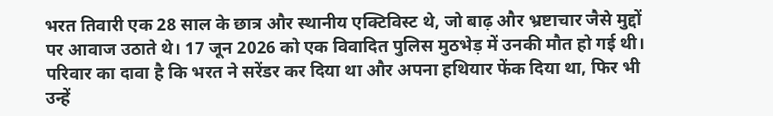भरत तिवारी एक 28 साल के छात्र और स्थानीय एक्टिविस्ट थे, जो बाढ़ और भ्रष्टाचार जैसे मुद्दों पर आवाज उठाते थे। 17 जून 2026 को एक विवादित पुलिस मुठभेड़ में उनकी मौत हो गई थी। परिवार का दावा है कि भरत ने सरेंडर कर दिया था और अपना हथियार फेंक दिया था, फिर भी उन्हें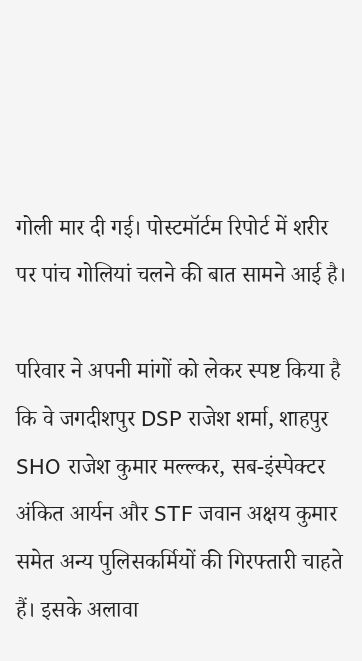गोली मार दी गई। पोस्टमॉर्टम रिपोर्ट में शरीर पर पांच गोलियां चलने की बात सामने आई है।

परिवार ने अपनी मांगों को लेकर स्पष्ट किया है कि वे जगदीशपुर DSP राजेश शर्मा, शाहपुर SHO राजेश कुमार मल्ल्कर, सब-इंस्पेक्टर अंकित आर्यन और STF जवान अक्षय कुमार समेत अन्य पुलिसकर्मियों की गिरफ्तारी चाहते हैं। इसके अलावा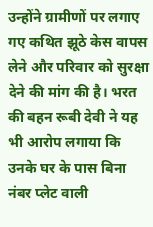उन्होंने ग्रामीणों पर लगाए गए कथित झूठे केस वापस लेने और परिवार को सुरक्षा देने की मांग की है। भरत की बहन रूबी देवी ने यह भी आरोप लगाया कि उनके घर के पास बिना नंबर प्लेट वाली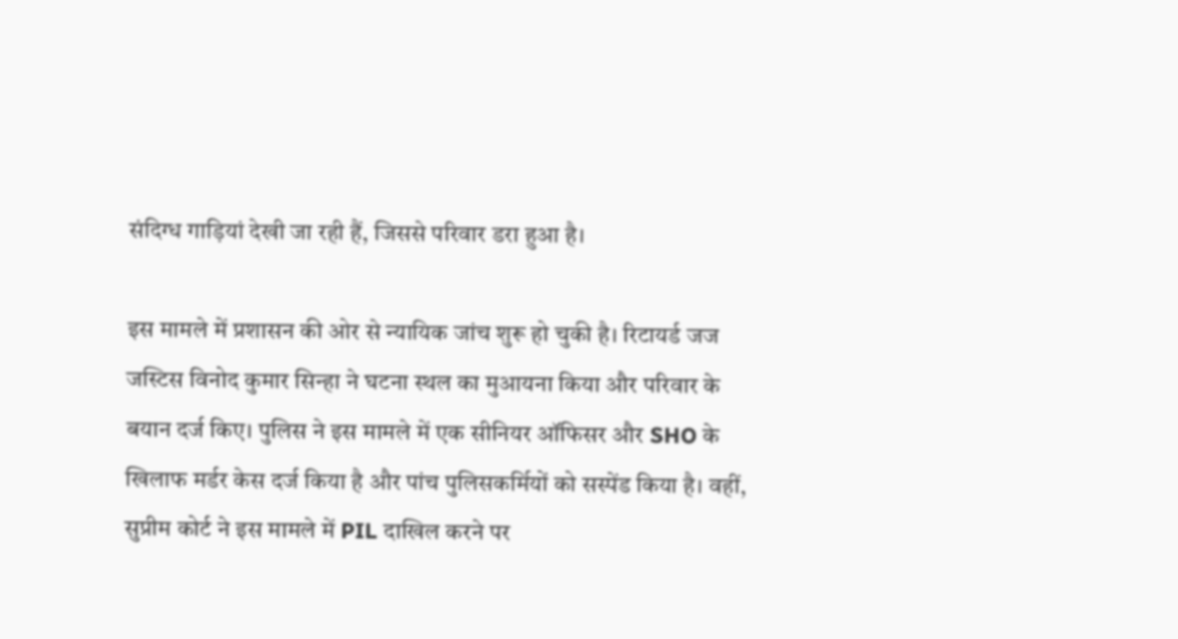संदिग्ध गाड़ियां देखी जा रही हैं, जिससे परिवार डरा हुआ है।

इस मामले में प्रशासन की ओर से न्यायिक जांच शुरू हो चुकी है। रिटायर्ड जज जस्टिस विनोद कुमार सिन्हा ने घटना स्थल का मुआयना किया और परिवार के बयान दर्ज किए। पुलिस ने इस मामले में एक सीनियर ऑफिसर और SHO के खिलाफ मर्डर केस दर्ज किया है और पांच पुलिसकर्मियों को सस्पेंड किया है। वहीं, सुप्रीम कोर्ट ने इस मामले में PIL दाखिल करने पर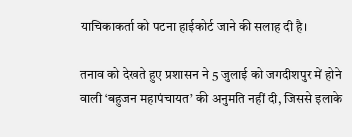याचिकाकर्ता को पटना हाईकोर्ट जाने की सलाह दी है।

तनाव को देखते हुए प्रशासन ने 5 जुलाई को जगदीशपुर में होने वाली ‘बहुजन महापंचायत’ की अनुमति नहीं दी, जिससे इलाके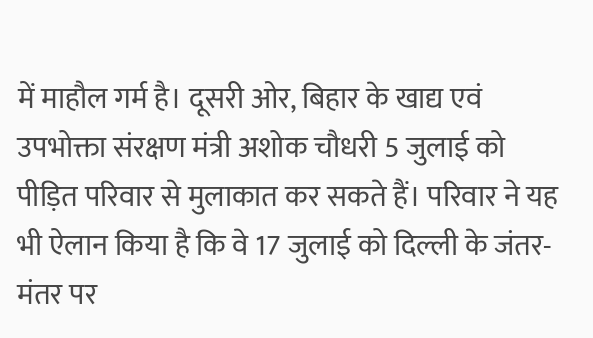में माहौल गर्म है। दूसरी ओर, बिहार के खाद्य एवं उपभोक्ता संरक्षण मंत्री अशोक चौधरी 5 जुलाई को पीड़ित परिवार से मुलाकात कर सकते हैं। परिवार ने यह भी ऐलान किया है कि वे 17 जुलाई को दिल्ली के जंतर-मंतर पर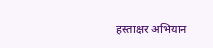हस्ताक्षर अभियान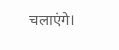चलाएंगे।